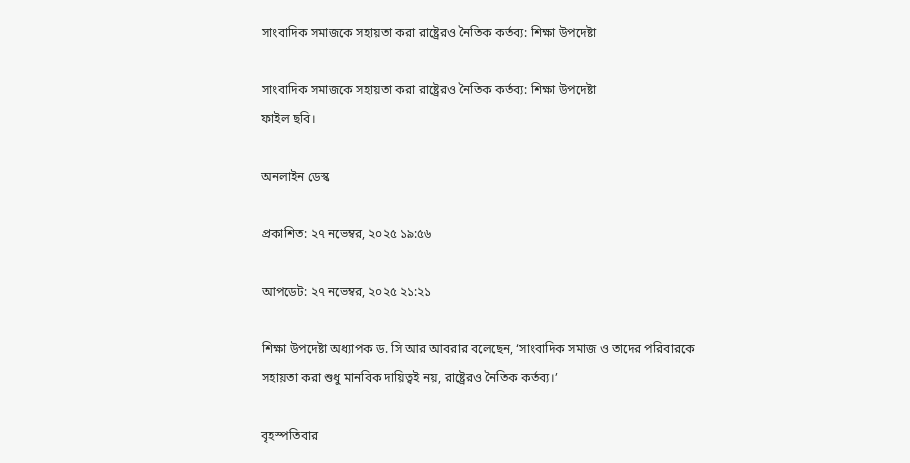সাংবাদিক সমাজকে সহায়তা করা রাষ্ট্রেরও নৈতিক কর্তব্য: শিক্ষা উপদেষ্টা

সাংবাদিক সমাজকে সহায়তা করা রাষ্ট্রেরও নৈতিক কর্তব্য: শিক্ষা উপদেষ্টা
ফাইল ছবি।

অনলাইন ডেস্ক

প্রকাশিত: ২৭ নভেম্বর, ২০২৫ ১৯:৫৬

আপডেট: ২৭ নভেম্বর, ২০২৫ ২১:২১

শিক্ষা উপদেষ্টা অধ্যাপক ড. সি আর আবরার বলেছেন, ‘সাংবাদিক সমাজ ও তাদের পরিবারকে সহায়তা করা শুধু মানবিক দায়িত্বই নয়, রাষ্ট্রেরও নৈতিক কর্তব্য।’

বৃহস্পতিবার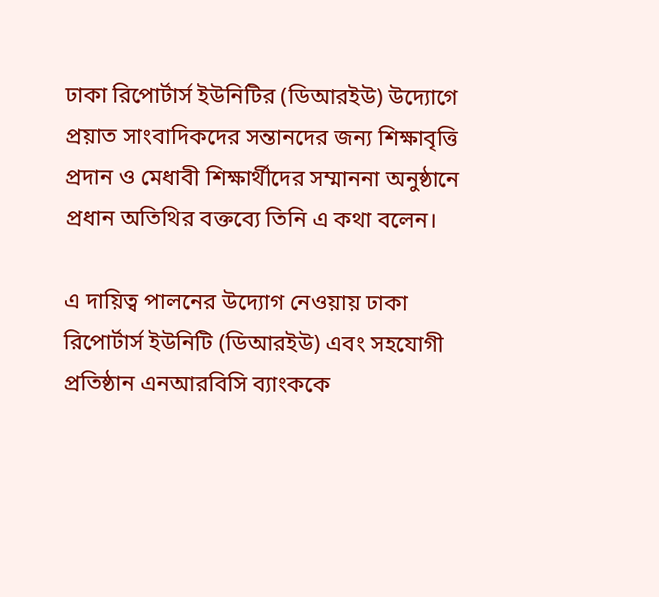ঢাকা রিপোর্টার্স ইউনিটির (ডিআরইউ) উদ্যোগে প্রয়াত সাংবাদিকদের সন্তানদের জন্য শিক্ষাবৃত্তি প্রদান ও মেধাবী শিক্ষার্থীদের সম্মাননা অনুষ্ঠানে প্রধান অতিথির বক্তব্যে তিনি এ কথা বলেন।

এ দায়িত্ব পালনের উদ্যোগ নেওয়ায় ঢাকা রিপোর্টার্স ইউনিটি (ডিআরইউ) এবং সহযোগী প্রতিষ্ঠান এনআরবিসি ব্যাংককে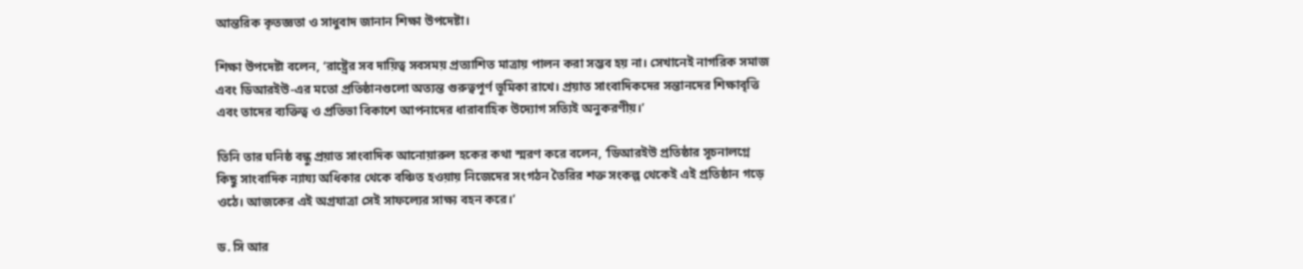আন্তরিক কৃতজ্ঞতা ও সাধুবাদ জানান শিক্ষা উপদেষ্টা।

শিক্ষা উপদেষ্টা বলেন, ‘রাষ্ট্রের সব দায়িত্ব সবসময় প্রত্যাশিত মাত্রায় পালন করা সম্ভব হয় না। সেখানেই নাগরিক সমাজ এবং ডিআরইউ-এর মতো প্রতিষ্ঠানগুলো অত্যন্ত গুরুত্বপূর্ণ ভূমিকা রাখে। প্রয়াত সাংবাদিকদের সন্তানদের শিক্ষাবৃত্তি এবং তাদের ব্যক্তিত্ব ও প্রতিভা বিকাশে আপনাদের ধারাবাহিক উদ্যোগ সত্যিই অনুকরণীয়।’

তিনি তার ঘনিষ্ঠ বন্ধু প্রয়াত সাংবাদিক আনোয়ারুল হকের কথা স্মরণ করে বলেন, ‘ডিআরইউ প্রতিষ্ঠার সূচনালগ্নে কিছু সাংবাদিক ন্যায্য অধিকার থেকে বঞ্চিত হওয়ায় নিজেদের সংগঠন তৈরির শক্ত সংকল্প থেকেই এই প্রতিষ্ঠান গড়ে ওঠে। আজকের এই অগ্রযাত্রা সেই সাফল্যের সাক্ষ্য বহন করে।’

ড. সি আর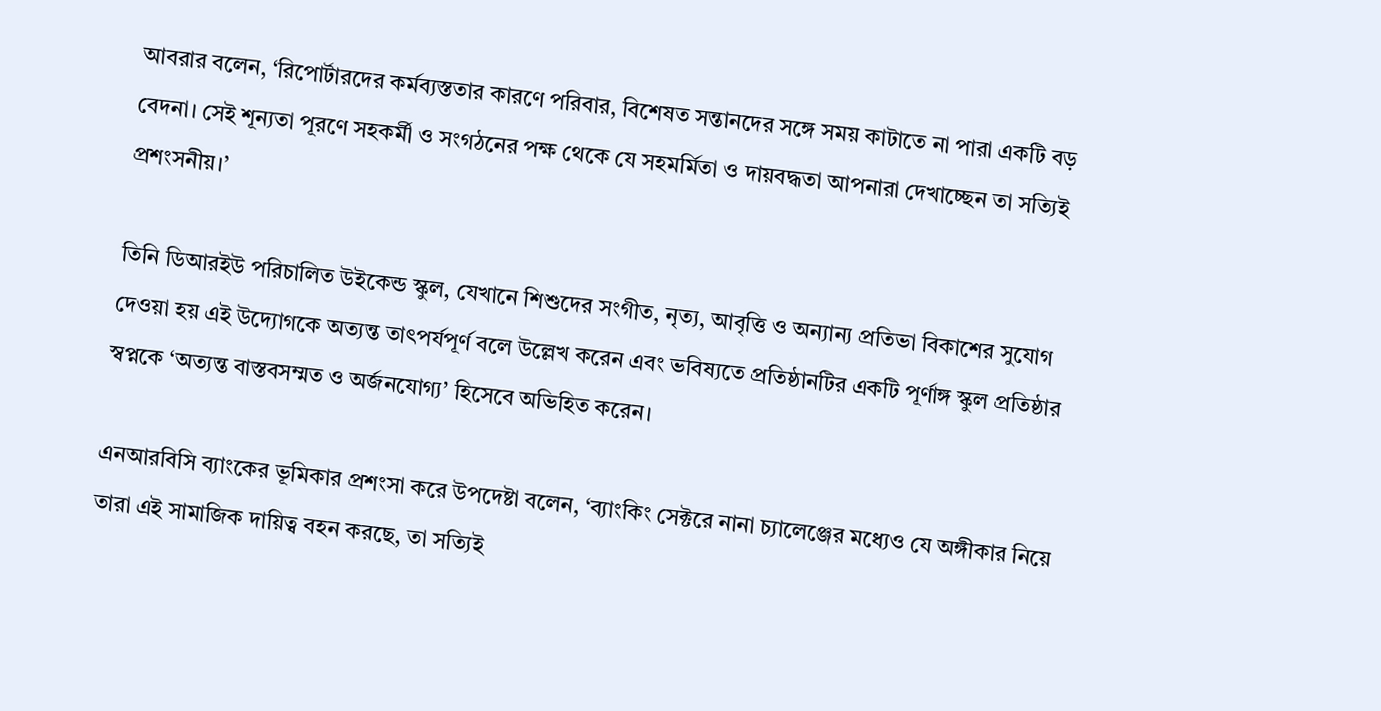আবরার বলেন, ‘রিপোর্টারদের কর্মব্যস্ততার কারণে পরিবার, বিশেষত সন্তানদের সঙ্গে সময় কাটাতে না পারা একটি বড় বেদনা। সেই শূন্যতা পূরণে সহকর্মী ও সংগঠনের পক্ষ থেকে যে সহমর্মিতা ও দায়বদ্ধতা আপনারা দেখাচ্ছেন তা সত্যিই প্রশংসনীয়।’

তিনি ডিআরইউ পরিচালিত উইকেন্ড স্কুল, যেখানে শিশুদের সংগীত, নৃত্য, আবৃত্তি ও অন্যান্য প্রতিভা বিকাশের সুযোগ দেওয়া হয় এই উদ্যোগকে অত্যন্ত তাৎপর্যপূর্ণ বলে উল্লেখ করেন এবং ভবিষ্যতে প্রতিষ্ঠানটির একটি পূর্ণাঙ্গ স্কুল প্রতিষ্ঠার স্বপ্নকে ‘অত্যন্ত বাস্তবসম্মত ও অর্জনযোগ্য’ হিসেবে অভিহিত করেন।

এনআরবিসি ব্যাংকের ভূমিকার প্রশংসা করে উপদেষ্টা বলেন, ‘ব্যাংকিং সেক্টরে নানা চ্যালেঞ্জের মধ্যেও যে অঙ্গীকার নিয়ে তারা এই সামাজিক দায়িত্ব বহন করছে, তা সত্যিই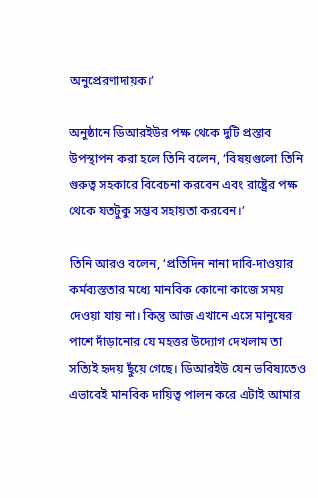অনুপ্রেরণাদায়ক।’

অনুষ্ঠানে ডিআরইউর পক্ষ থেকে দুটি প্রস্তাব উপস্থাপন করা হলে তিনি বলেন, ‘বিষয়গুলো তিনি গুরুত্ব সহকারে বিবেচনা করবেন এবং রাষ্ট্রের পক্ষ থেকে যতটুকু সম্ভব সহায়তা করবেন।’

তিনি আরও বলেন, ‘প্রতিদিন নানা দাবি-দাওয়ার কর্মব্যস্ততার মধ্যে মানবিক কোনো কাজে সময় দেওয়া যায় না। কিন্তু আজ এখানে এসে মানুষের পাশে দাঁড়ানোর যে মহত্তর উদ্যোগ দেখলাম তা সত্যিই হৃদয় ছুঁয়ে গেছে। ডিআরইউ যেন ভবিষ্যতেও এভাবেই মানবিক দায়িত্ব পালন করে এটাই আমার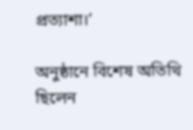প্রত্যাশা।’

অনুষ্ঠানে বিশেষ অতিথি ছিলেন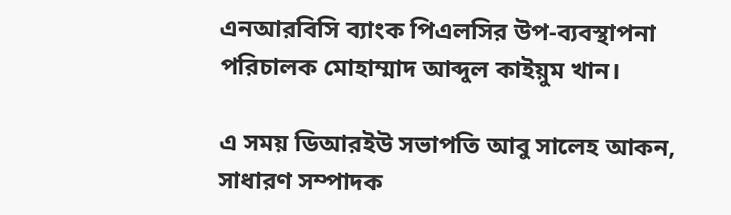এনআরবিসি ব্যাংক পিএলসির উপ-ব্যবস্থাপনা পরিচালক মোহাম্মাদ আব্দুল কাইয়ুম খান।

এ সময় ডিআরইউ সভাপতি আবু সালেহ আকন, সাধারণ সম্পাদক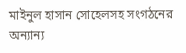মাইনুল হাসান সোহেলসহ সংগঠনের অন্যান্য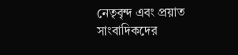নেতৃবৃন্দ এবং প্রয়াত সাংবাদিকদের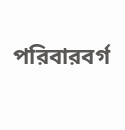পরিবারবর্গ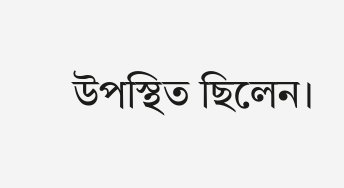উপস্থিত ছিলেন।